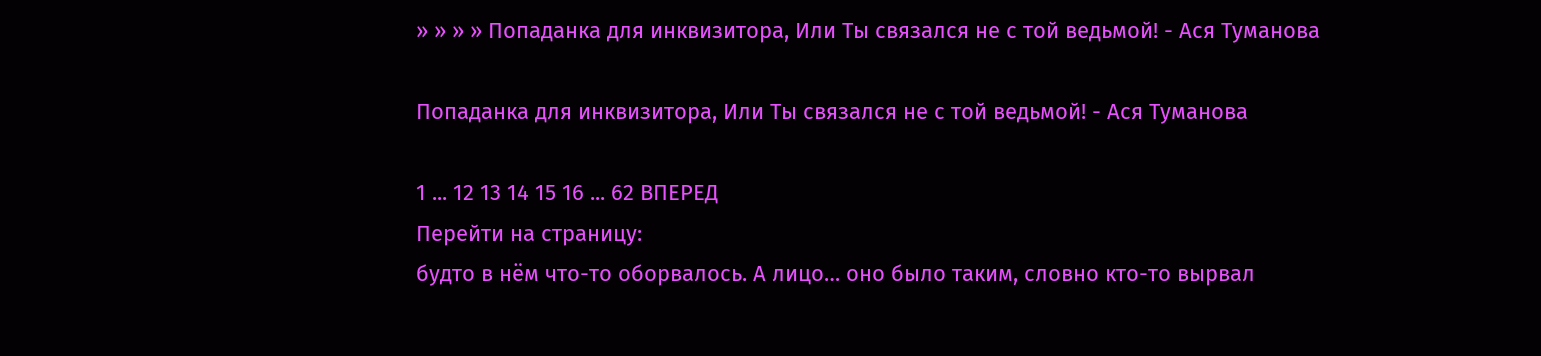» » » » Попаданка для инквизитора, Или Ты связался не с той ведьмой! - Ася Туманова

Попаданка для инквизитора, Или Ты связался не с той ведьмой! - Ася Туманова

1 ... 12 13 14 15 16 ... 62 ВПЕРЕД
Перейти на страницу:
будто в нём что-то оборвалось. А лицо… оно было таким, словно кто-то вырвал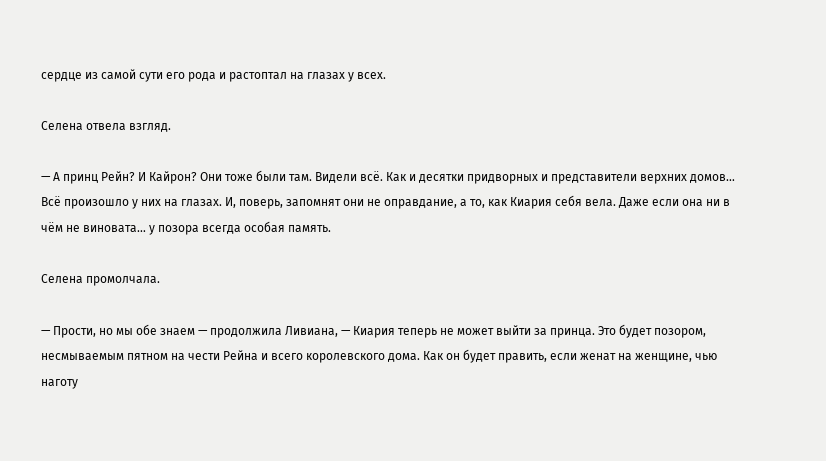сердце из самой сути его рода и растоптал на глазах у всех.

Селена отвела взгляд.

— А принц Рейн? И Кайрон? Они тоже были там. Видели всё. Как и десятки придворных и представители верхних домов… Всё произошло у них на глазах. И, поверь, запомнят они не оправдание, а то, как Киария себя вела. Даже если она ни в чём не виновата… у позора всегда особая память.

Селена промолчала.

— Прости, но мы обе знаем — продолжила Ливиана, — Киария теперь не может выйти за принца. Это будет позором, несмываемым пятном на чести Рейна и всего королевского дома. Как он будет править, если женат на женщине, чью наготу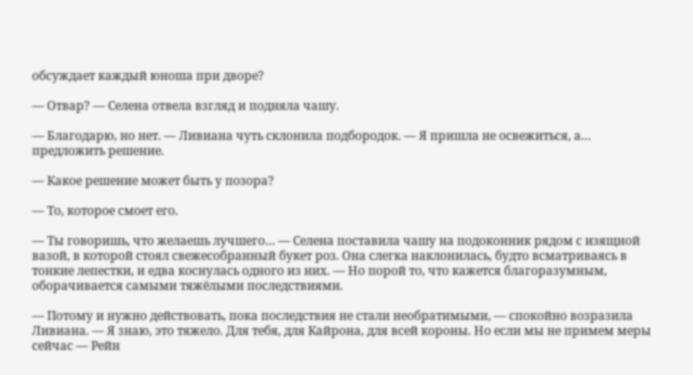обсуждает каждый юноша при дворе?

— Отвар? — Селена отвела взгляд и подняла чашу.

— Благодарю, но нет. — Ливиана чуть склонила подбородок. — Я пришла не освежиться, а… предложить решение.

— Какое решение может быть у позора?

— То, которое смоет его.

— Ты говоришь, что желаешь лучшего… — Селена поставила чашу на подоконник рядом с изящной вазой, в которой стоял свежесобранный букет роз. Она слегка наклонилась, будто всматриваясь в тонкие лепестки, и едва коснулась одного из них. — Но порой то, что кажется благоразумным, оборачивается самыми тяжёлыми последствиями.

— Потому и нужно действовать, пока последствия не стали необратимыми, — спокойно возразила Ливиана. — Я знаю, это тяжело. Для тебя, для Кайрона, для всей короны. Но если мы не примем меры сейчас — Рейн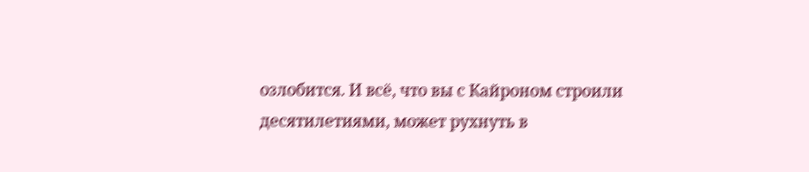озлобится. И всё, что вы с Кайроном строили десятилетиями, может рухнуть в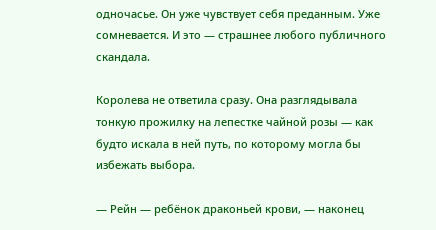одночасье. Он уже чувствует себя преданным. Уже сомневается. И это — страшнее любого публичного скандала.

Королева не ответила сразу. Она разглядывала тонкую прожилку на лепестке чайной розы — как будто искала в ней путь, по которому могла бы избежать выбора.

— Рейн — ребёнок драконьей крови, — наконец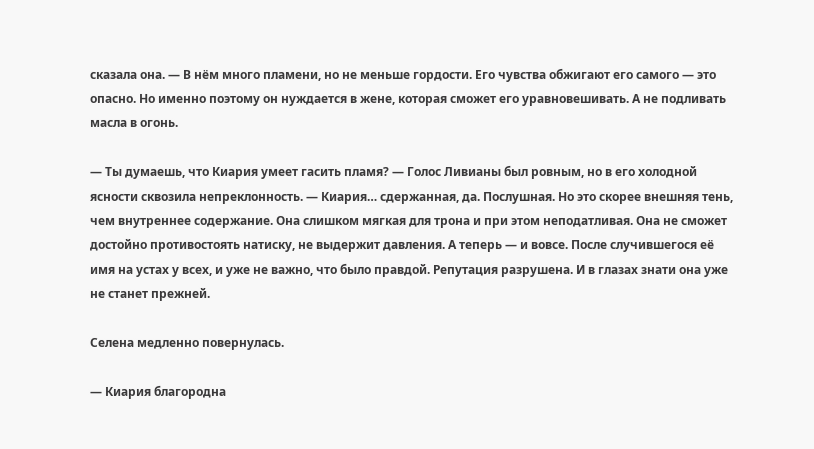сказала она. — В нём много пламени, но не меньше гордости. Его чувства обжигают его самого — это опасно. Но именно поэтому он нуждается в жене, которая сможет его уравновешивать. А не подливать масла в огонь.

— Ты думаешь, что Киария умеет гасить пламя? — Голос Ливианы был ровным, но в его холодной ясности сквозила непреклонность. — Киария… сдержанная, да. Послушная. Но это скорее внешняя тень, чем внутреннее содержание. Она слишком мягкая для трона и при этом неподатливая. Она не сможет достойно противостоять натиску, не выдержит давления. А теперь — и вовсе. После случившегося её имя на устах у всех, и уже не важно, что было правдой. Репутация разрушена. И в глазах знати она уже не станет прежней.

Селена медленно повернулась.

— Киария благородна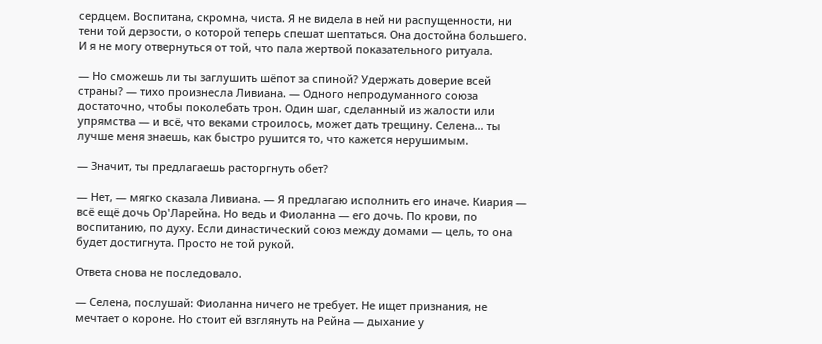сердцем. Воспитана, скромна, чиста. Я не видела в ней ни распущенности, ни тени той дерзости, о которой теперь спешат шептаться. Она достойна большего. И я не могу отвернуться от той, что пала жертвой показательного ритуала.

— Но сможешь ли ты заглушить шёпот за спиной? Удержать доверие всей страны? — тихо произнесла Ливиана. — Одного непродуманного союза достаточно, чтобы поколебать трон. Один шаг, сделанный из жалости или упрямства — и всё, что веками строилось, может дать трещину. Селена… ты лучше меня знаешь, как быстро рушится то, что кажется нерушимым.

— Значит, ты предлагаешь расторгнуть обет?

— Нет, — мягко сказала Ливиана. — Я предлагаю исполнить его иначе. Киария — всё ещё дочь Ор'Ларейна. Но ведь и Фиоланна — его дочь. По крови, по воспитанию, по духу. Если династический союз между домами — цель, то она будет достигнута. Просто не той рукой.

Ответа снова не последовало.

— Селена, послушай: Фиоланна ничего не требует. Не ищет признания, не мечтает о короне. Но стоит ей взглянуть на Рейна — дыхание у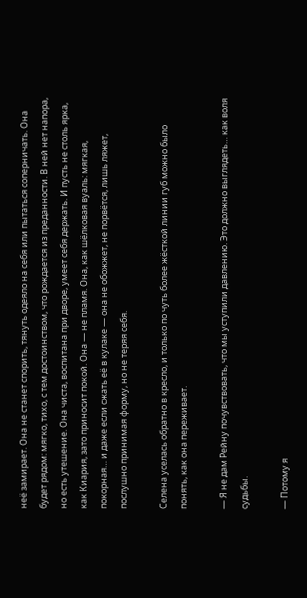неё замирает. Она не станет спорить, тянуть одеяло на себя или пытаться соперничать. Она будет рядом: мягко, тихо, с тем достоинством, что рождается из преданности. В ней нет напора, но есть утешение. Она чиста, воспитана при дворе, умеет себя держать. И пусть не столь ярка, как Киария, зато приносит покой. Она — не пламя. Она, как шёлковая вуаль: мягкая, покорная… и даже если сжать её в кулаке — она не обожжет, не порвётся, лишь ляжет, послушно принимая форму, но не теряя себя.

Селена уселась обратно в кресло, и только по чуть более жёсткой линии губ можно было понять, как она переживает.

— Я не дам Рейну почувствовать, что мы уступили давлению. Это должно выглядеть… как воля судьбы.

— Потому я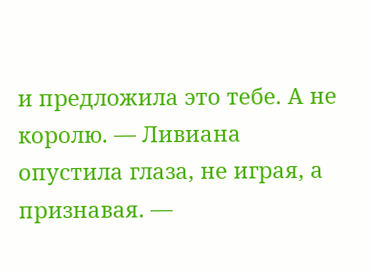и предложила это тебе. А не королю. — Ливиана опустила глаза, не играя, а признавая. —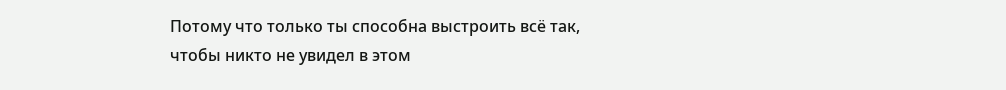Потому что только ты способна выстроить всё так, чтобы никто не увидел в этом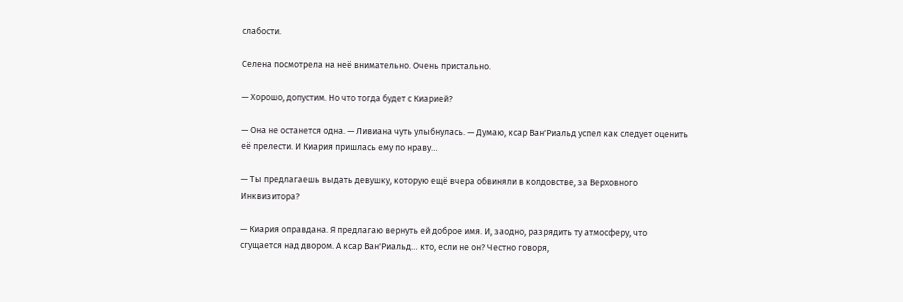слабости.

Селена посмотрела на неё внимательно. Очень пристально.

— Хорошо, допустим. Но что тогда будет с Киарией?

— Она не останется одна. — Ливиана чуть улыбнулась. — Думаю, ксар Ван'Риальд успел как следует оценить её прелести. И Киария пришлась ему по нраву…

— Ты предлагаешь выдать девушку, которую ещё вчера обвиняли в колдовстве, за Верховного Инквизитора?

— Киария оправдана. Я предлагаю вернуть ей доброе имя. И, заодно, разрядить ту атмосферу, что сгущается над двором. А ксар Ван'Риальд… кто, если не он? Честно говоря,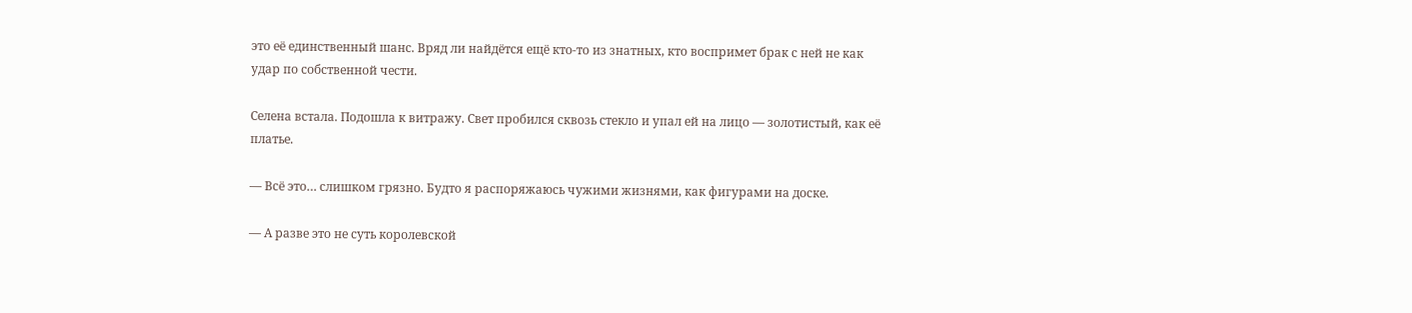это её единственный шанс. Вряд ли найдётся ещё кто-то из знатных, кто воспримет брак с ней не как удар по собственной чести.

Селена встала. Подошла к витражу. Свет пробился сквозь стекло и упал ей на лицо — золотистый, как её платье.

— Всё это… слишком грязно. Будто я распоряжаюсь чужими жизнями, как фигурами на доске.

— А разве это не суть королевской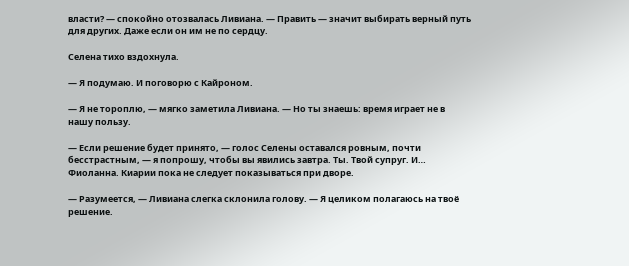власти? — спокойно отозвалась Ливиана. — Править — значит выбирать верный путь для других. Даже если он им не по сердцу.

Селена тихо вздохнула.

— Я подумаю. И поговорю с Кайроном.

— Я не тороплю, — мягко заметила Ливиана. — Но ты знаешь: время играет не в нашу пользу.

— Если решение будет принято, — голос Селены оставался ровным, почти бесстрастным, — я попрошу, чтобы вы явились завтра. Ты. Твой супруг. И… Фиоланна. Киарии пока не следует показываться при дворе.

— Разумеется, — Ливиана слегка склонила голову. — Я целиком полагаюсь на твоё решение.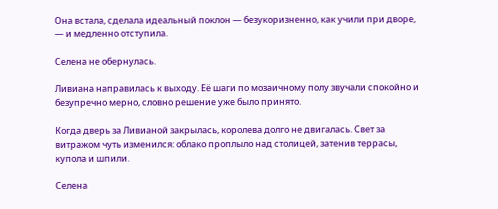Она встала, сделала идеальный поклон — безукоризненно, как учили при дворе, — и медленно отступила.

Селена не обернулась.

Ливиана направилась к выходу. Её шаги по мозаичному полу звучали спокойно и безупречно мерно, словно решение уже было принято.

Когда дверь за Ливианой закрылась, королева долго не двигалась. Свет за витражом чуть изменился: облако проплыло над столицей, затенив террасы, купола и шпили.

Селена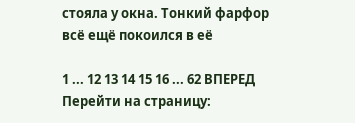стояла у окна. Тонкий фарфор всё ещё покоился в её

1 ... 12 13 14 15 16 ... 62 ВПЕРЕД
Перейти на страницу: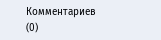Комментариев (0)